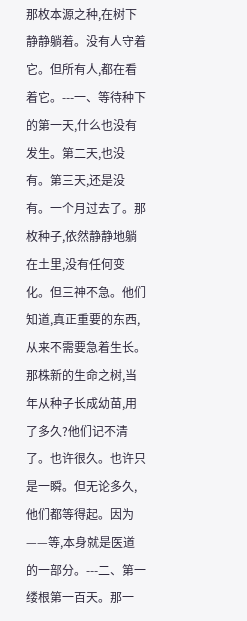那枚本源之种,在树下静静躺着。没有人守着它。但所有人,都在看着它。---一、等待种下的第一天,什么也没有发生。第二天,也没有。第三天,还是没有。一个月过去了。那枚种子,依然静静地躺在土里,没有任何变化。但三神不急。他们知道,真正重要的东西,从来不需要急着生长。那株新的生命之树,当年从种子长成幼苗,用了多久?他们记不清了。也许很久。也许只是一瞬。但无论多久,他们都等得起。因为——等,本身就是医道的一部分。---二、第一缕根第一百天。那一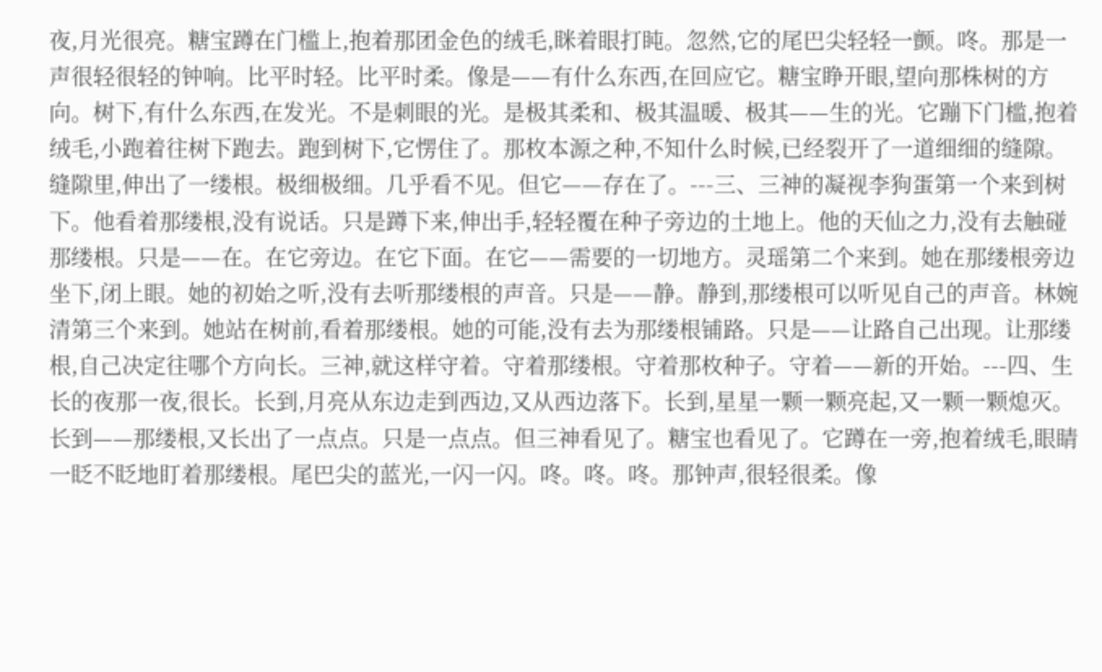夜,月光很亮。糖宝蹲在门槛上,抱着那团金色的绒毛,眯着眼打盹。忽然,它的尾巴尖轻轻一颤。咚。那是一声很轻很轻的钟响。比平时轻。比平时柔。像是——有什么东西,在回应它。糖宝睁开眼,望向那株树的方向。树下,有什么东西,在发光。不是刺眼的光。是极其柔和、极其温暖、极其——生的光。它蹦下门槛,抱着绒毛,小跑着往树下跑去。跑到树下,它愣住了。那枚本源之种,不知什么时候,已经裂开了一道细细的缝隙。缝隙里,伸出了一缕根。极细极细。几乎看不见。但它——存在了。---三、三神的凝视李狗蛋第一个来到树下。他看着那缕根,没有说话。只是蹲下来,伸出手,轻轻覆在种子旁边的土地上。他的天仙之力,没有去触碰那缕根。只是——在。在它旁边。在它下面。在它——需要的一切地方。灵瑶第二个来到。她在那缕根旁边坐下,闭上眼。她的初始之听,没有去听那缕根的声音。只是——静。静到,那缕根可以听见自己的声音。林婉清第三个来到。她站在树前,看着那缕根。她的可能,没有去为那缕根铺路。只是——让路自己出现。让那缕根,自己决定往哪个方向长。三神,就这样守着。守着那缕根。守着那枚种子。守着——新的开始。---四、生长的夜那一夜,很长。长到,月亮从东边走到西边,又从西边落下。长到,星星一颗一颗亮起,又一颗一颗熄灭。长到——那缕根,又长出了一点点。只是一点点。但三神看见了。糖宝也看见了。它蹲在一旁,抱着绒毛,眼睛一眨不眨地盯着那缕根。尾巴尖的蓝光,一闪一闪。咚。咚。咚。那钟声,很轻很柔。像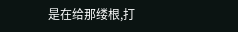是在给那缕根,打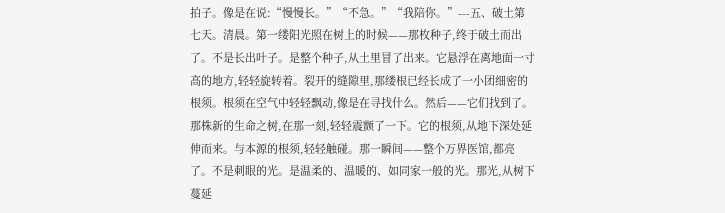拍子。像是在说:“慢慢长。”“不急。”“我陪你。”---五、破土第七天。清晨。第一缕阳光照在树上的时候——那枚种子,终于破土而出了。不是长出叶子。是整个种子,从土里冒了出来。它悬浮在离地面一寸高的地方,轻轻旋转着。裂开的缝隙里,那缕根已经长成了一小团细密的根须。根须在空气中轻轻飘动,像是在寻找什么。然后——它们找到了。那株新的生命之树,在那一刻,轻轻震颤了一下。它的根须,从地下深处延伸而来。与本源的根须,轻轻触碰。那一瞬间——整个万界医馆,都亮了。不是刺眼的光。是温柔的、温暖的、如同家一般的光。那光,从树下蔓延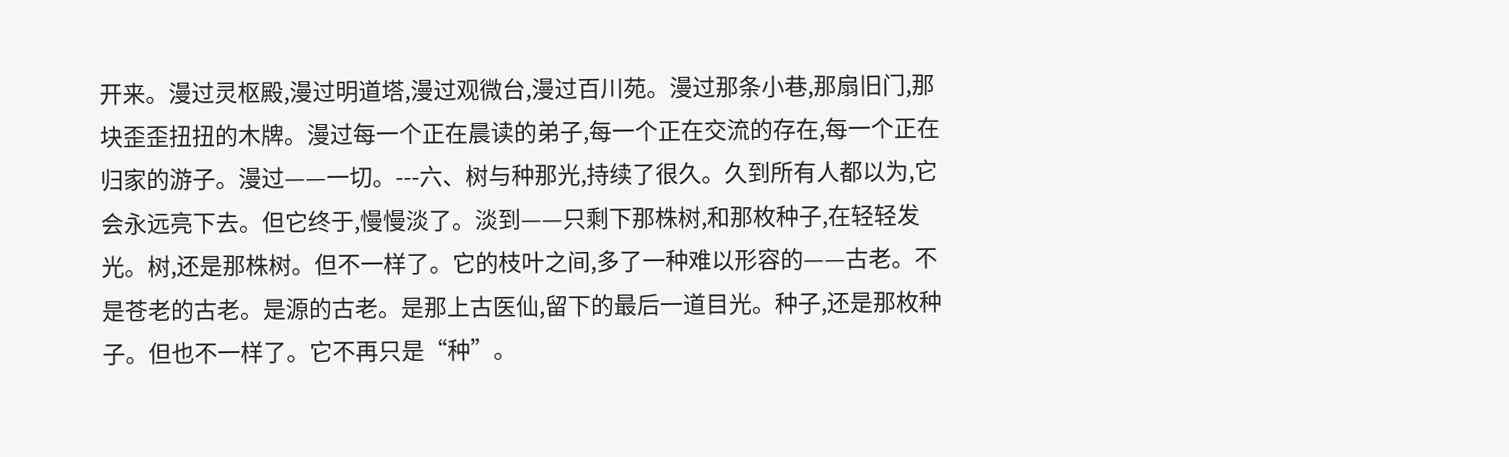开来。漫过灵枢殿,漫过明道塔,漫过观微台,漫过百川苑。漫过那条小巷,那扇旧门,那块歪歪扭扭的木牌。漫过每一个正在晨读的弟子,每一个正在交流的存在,每一个正在归家的游子。漫过——一切。---六、树与种那光,持续了很久。久到所有人都以为,它会永远亮下去。但它终于,慢慢淡了。淡到——只剩下那株树,和那枚种子,在轻轻发光。树,还是那株树。但不一样了。它的枝叶之间,多了一种难以形容的——古老。不是苍老的古老。是源的古老。是那上古医仙,留下的最后一道目光。种子,还是那枚种子。但也不一样了。它不再只是“种”。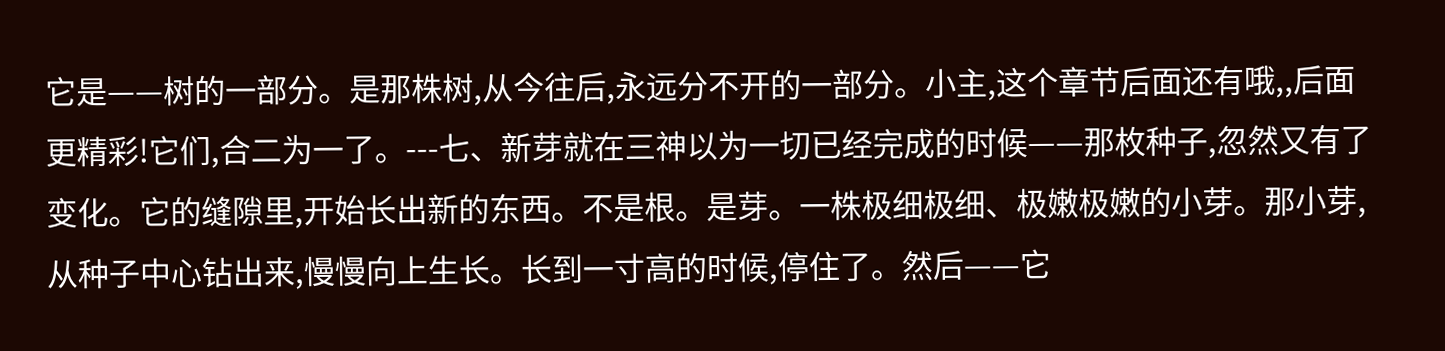它是——树的一部分。是那株树,从今往后,永远分不开的一部分。小主,这个章节后面还有哦,,后面更精彩!它们,合二为一了。---七、新芽就在三神以为一切已经完成的时候——那枚种子,忽然又有了变化。它的缝隙里,开始长出新的东西。不是根。是芽。一株极细极细、极嫩极嫩的小芽。那小芽,从种子中心钻出来,慢慢向上生长。长到一寸高的时候,停住了。然后——它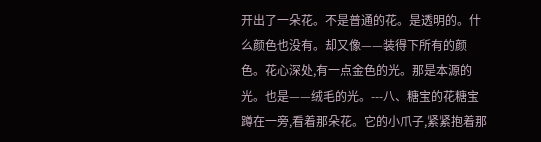开出了一朵花。不是普通的花。是透明的。什么颜色也没有。却又像——装得下所有的颜色。花心深处,有一点金色的光。那是本源的光。也是——绒毛的光。---八、糖宝的花糖宝蹲在一旁,看着那朵花。它的小爪子,紧紧抱着那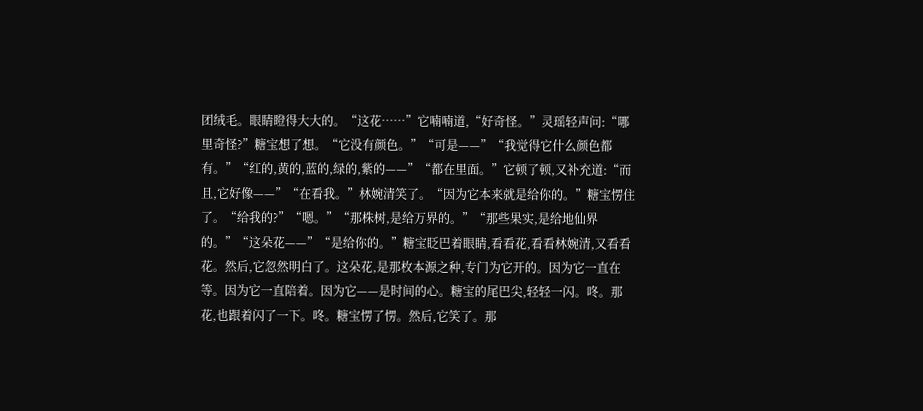团绒毛。眼睛瞪得大大的。“这花……”它喃喃道,“好奇怪。”灵瑶轻声问:“哪里奇怪?”糖宝想了想。“它没有颜色。”“可是——”“我觉得它什么颜色都有。”“红的,黄的,蓝的,绿的,紫的——”“都在里面。”它顿了顿,又补充道:“而且,它好像——”“在看我。”林婉清笑了。“因为它本来就是给你的。”糖宝愣住了。“给我的?”“嗯。”“那株树,是给万界的。”“那些果实,是给地仙界的。”“这朵花——”“是给你的。”糖宝眨巴着眼睛,看看花,看看林婉清,又看看花。然后,它忽然明白了。这朵花,是那枚本源之种,专门为它开的。因为它一直在等。因为它一直陪着。因为它——是时间的心。糖宝的尾巴尖,轻轻一闪。咚。那花,也跟着闪了一下。咚。糖宝愣了愣。然后,它笑了。那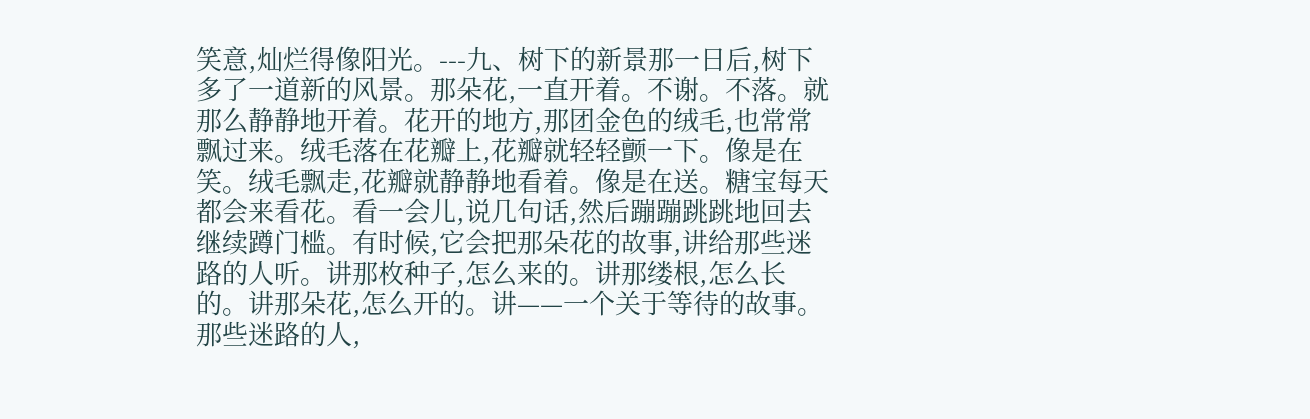笑意,灿烂得像阳光。---九、树下的新景那一日后,树下多了一道新的风景。那朵花,一直开着。不谢。不落。就那么静静地开着。花开的地方,那团金色的绒毛,也常常飘过来。绒毛落在花瓣上,花瓣就轻轻颤一下。像是在笑。绒毛飘走,花瓣就静静地看着。像是在送。糖宝每天都会来看花。看一会儿,说几句话,然后蹦蹦跳跳地回去继续蹲门槛。有时候,它会把那朵花的故事,讲给那些迷路的人听。讲那枚种子,怎么来的。讲那缕根,怎么长的。讲那朵花,怎么开的。讲——一个关于等待的故事。那些迷路的人,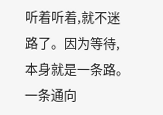听着听着,就不迷路了。因为等待,本身就是一条路。一条通向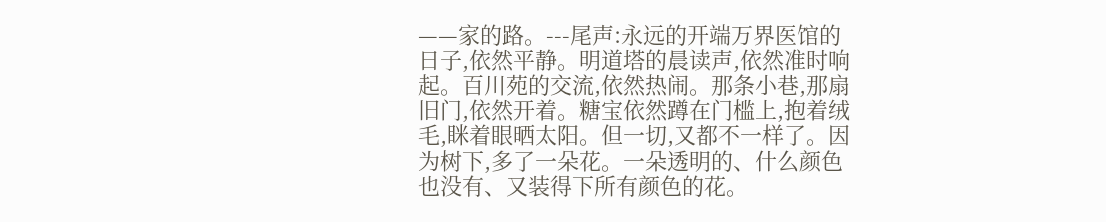——家的路。---尾声:永远的开端万界医馆的日子,依然平静。明道塔的晨读声,依然准时响起。百川苑的交流,依然热闹。那条小巷,那扇旧门,依然开着。糖宝依然蹲在门槛上,抱着绒毛,眯着眼晒太阳。但一切,又都不一样了。因为树下,多了一朵花。一朵透明的、什么颜色也没有、又装得下所有颜色的花。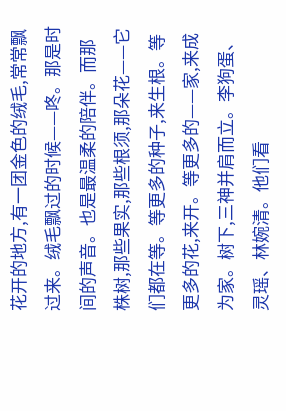花开的地方,有一团金色的绒毛,常常飘过来。绒毛飘过的时候——咚。那是时间的声音。也是最温柔的陪伴。而那株树,那些果实,那些根须,那朵花——它们都在等。等更多的种子,来生根。等更多的花,来开。等更多的——家,来成为家。树下,三神并肩而立。李狗蛋、灵瑶、林婉清。他们看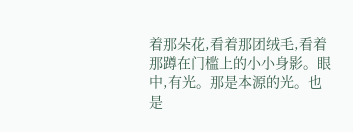着那朵花,看着那团绒毛,看着那蹲在门槛上的小小身影。眼中,有光。那是本源的光。也是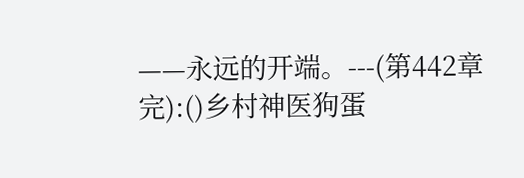——永远的开端。---(第442章完):()乡村神医狗蛋